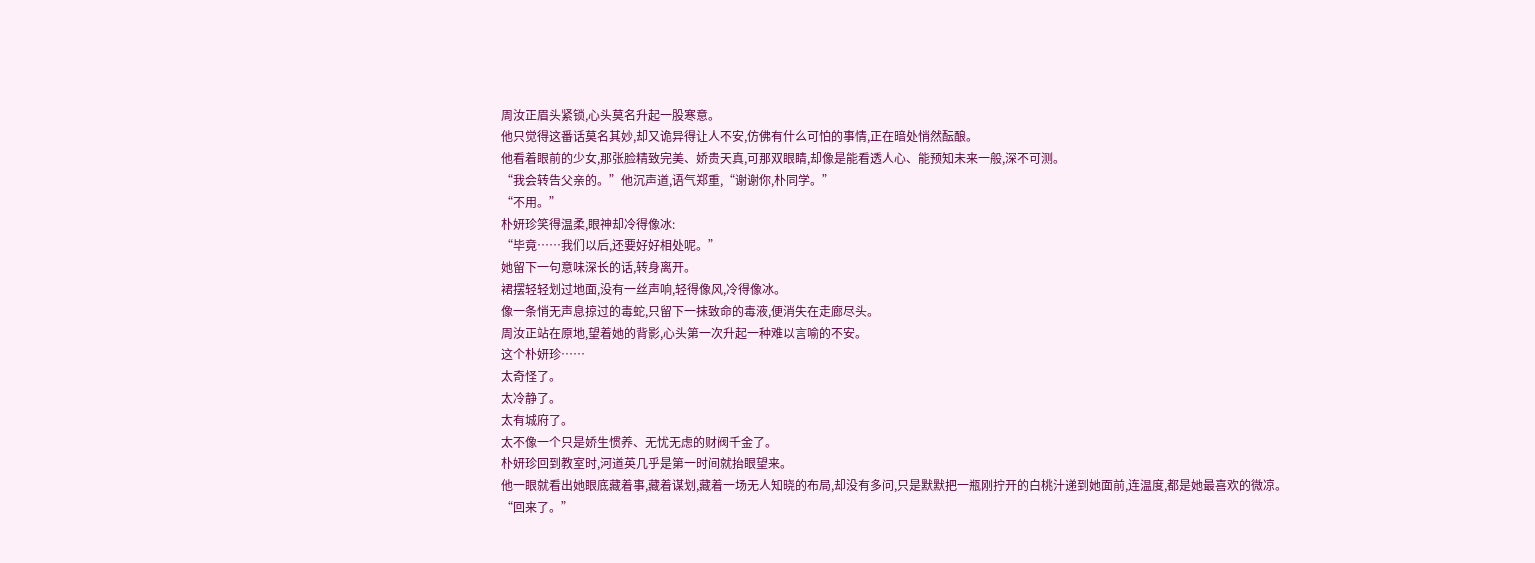周汝正眉头紧锁,心头莫名升起一股寒意。
他只觉得这番话莫名其妙,却又诡异得让人不安,仿佛有什么可怕的事情,正在暗处悄然酝酿。
他看着眼前的少女,那张脸精致完美、娇贵天真,可那双眼睛,却像是能看透人心、能预知未来一般,深不可测。
“我会转告父亲的。”他沉声道,语气郑重,“谢谢你,朴同学。”
“不用。”
朴妍珍笑得温柔,眼神却冷得像冰:
“毕竟……我们以后,还要好好相处呢。”
她留下一句意味深长的话,转身离开。
裙摆轻轻划过地面,没有一丝声响,轻得像风,冷得像冰。
像一条悄无声息掠过的毒蛇,只留下一抹致命的毒液,便消失在走廊尽头。
周汝正站在原地,望着她的背影,心头第一次升起一种难以言喻的不安。
这个朴妍珍……
太奇怪了。
太冷静了。
太有城府了。
太不像一个只是娇生惯养、无忧无虑的财阀千金了。
朴妍珍回到教室时,河道英几乎是第一时间就抬眼望来。
他一眼就看出她眼底藏着事,藏着谋划,藏着一场无人知晓的布局,却没有多问,只是默默把一瓶刚拧开的白桃汁递到她面前,连温度,都是她最喜欢的微凉。
“回来了。”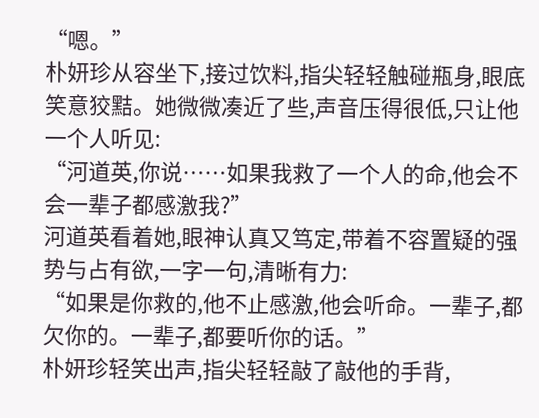“嗯。”
朴妍珍从容坐下,接过饮料,指尖轻轻触碰瓶身,眼底笑意狡黠。她微微凑近了些,声音压得很低,只让他一个人听见:
“河道英,你说……如果我救了一个人的命,他会不会一辈子都感激我?”
河道英看着她,眼神认真又笃定,带着不容置疑的强势与占有欲,一字一句,清晰有力:
“如果是你救的,他不止感激,他会听命。一辈子,都欠你的。一辈子,都要听你的话。”
朴妍珍轻笑出声,指尖轻轻敲了敲他的手背,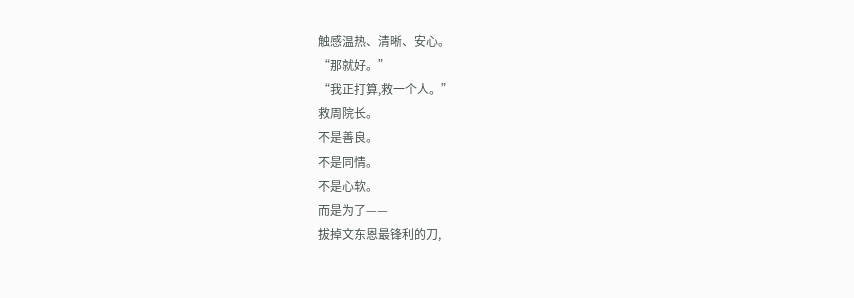触感温热、清晰、安心。
“那就好。”
“我正打算,救一个人。”
救周院长。
不是善良。
不是同情。
不是心软。
而是为了——
拔掉文东恩最锋利的刀,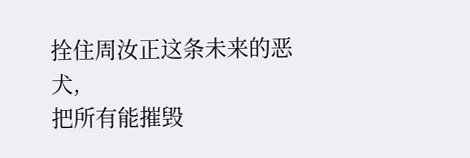拴住周汝正这条未来的恶犬,
把所有能摧毁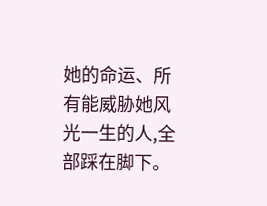她的命运、所有能威胁她风光一生的人,全部踩在脚下。